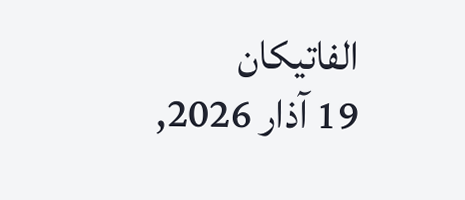الفاتيكان
19 آذار 2026,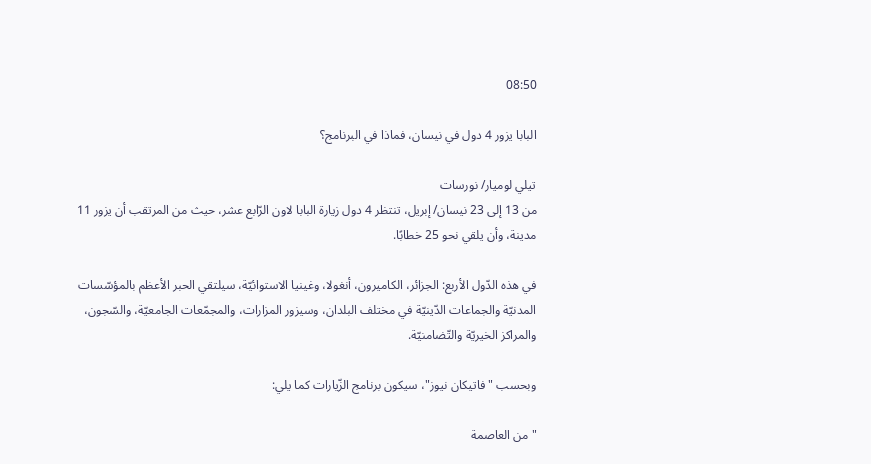08:50

البابا يزور 4 دول في نيسان، فماذا في البرنامج؟

تيلي لوميار/ نورسات
من 13 إلى 23 نيسان/ إبريل، تنتظر 4 دول زيارة البابا لاون الرّابع عشر، حيث من المرتقب أن يزور 11 مدينة، وأن يلقي نحو 25 خطابًا.

في هذه الدّول الأربع: الجزائر، الكاميرون، أنغولا، وغينيا الاستوائيّة، سيلتقي الحبر الأعظم بالمؤسّسات المدنيّة والجماعات الدّينيّة في مختلف البلدان، وسيزور المزارات، والمجمّعات الجامعيّة، والسّجون، والمراكز الخيريّة والتّضامنيّة.

وبحسب "فاتيكان نيوز"، سيكون برنامج الزّيارات كما يلي:

"من العاصمة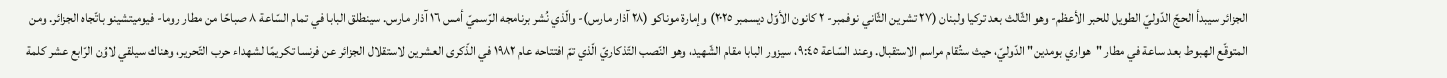الجزائر سيبدأ الحجّ الدّوليّ الطويل للحبر الأعظم- وهو الثّالث بعد تركيا ولبنان (٢٧ تشرين الثّاني نوفمبر- ٢ كانون الأوّل ديسمبر ٢٠٢٥) وإمارة موناكو (٢٨ آذار مارس)- والّذي نُشر برنامجه الرّسميّ أمس ١٦ آذار مارس. سينطلق البابا في تمام السّاعة ٨ صباحًا من مطار روما- فيوميتشينو باتّجاه الجزائر. ومن المتوقّع الهبوط بعد ساعة في مطار "هواري بومدين" الدّوليّ، حيث ستُقام مراسم الاستقبال. وعند السّاعة ٩:٤٥، سيزور البابا مقام الشّهيد، وهو النّصب التّذكاريّ الّذي تمّ افتتاحه عام ١٩٨٢ في الذّكرى العشرين لاستقلال الجزائر عن فرنسا تكريمًا لشهداء حرب التّحرير، وهناك سيلقي لاوُن الرّابع عشر كلمة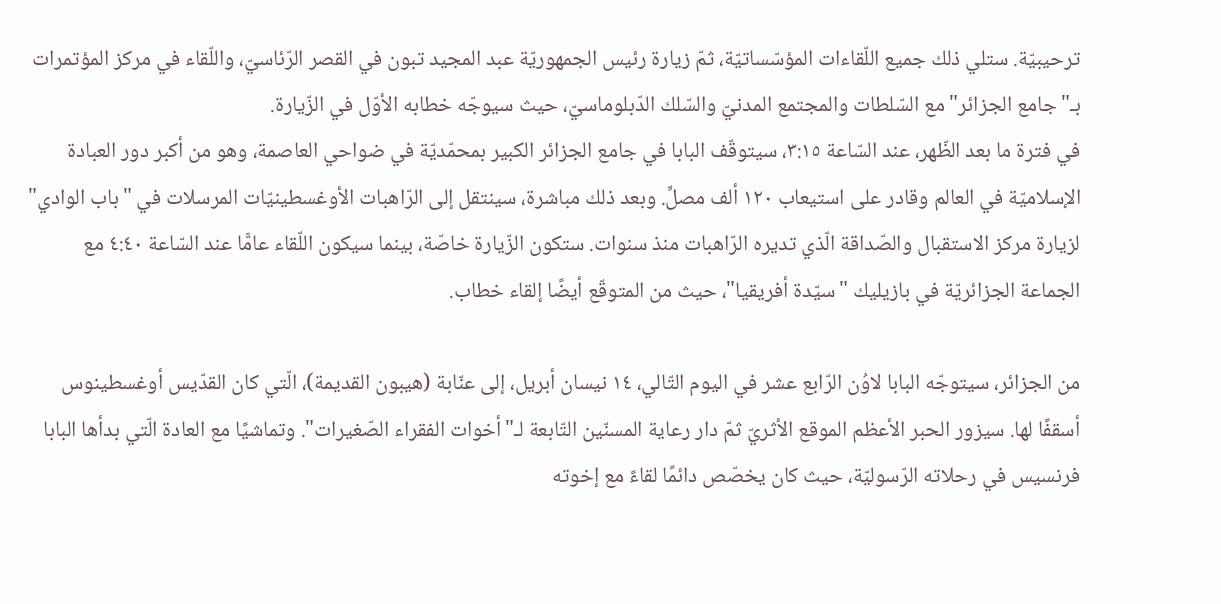ترحيبيّة. ستلي ذلك جميع اللّقاءات المؤسّساتيّة، ثمّ زيارة رئيس الجمهوريّة عبد المجيد تبون في القصر الرّئاسيّ، واللّقاء في مركز المؤتمرات بـ"جامع الجزائر" مع السّلطات والمجتمع المدنيّ والسّلك الدّبلوماسيّ، حيث سيوجّه خطابه الأوّل في الزّيارة.
في فترة ما بعد الظّهر، عند السّاعة ٣:١٥، سيتوقّف البابا في جامع الجزائر الكبير بمحمّديّة في ضواحي العاصمة، وهو من أكبر دور العبادة الإسلاميّة في العالم وقادر على استيعاب ١٢٠ ألف مصلٍّ. وبعد ذلك مباشرة، سينتقل إلى الرّاهبات الأوغسطينيّات المرسلات في "باب الوادي" لزيارة مركز الاستقبال والصّداقة الّذي تديره الرّاهبات منذ سنوات. ستكون الزّيارة خاصّة، بينما سيكون اللّقاء عامًّا عند السّاعة ٤:٤٠ مع الجماعة الجزائريّة في بازيليك "سيّدة أفريقيا"، حيث من المتوقّع أيضًا إلقاء خطاب.

من الجزائر، سيتوجّه البابا لاوُن الرّابع عشر في اليوم التّالي، ١٤ نيسان أبريل، إلى عنّابة (هيبون القديمة)، الّتي كان القدّيس أوغسطينوس أسقفًا لها. سيزور الحبر الأعظم الموقع الأثريّ ثمّ دار رعاية المسنّين التّابعة لـ"أخوات الفقراء الصّغيرات". وتماشيًا مع العادة الّتي بدأها البابا فرنسيس في رحلاته الرّسوليّة، حيث كان يخصّص دائمًا لقاءً مع إخوته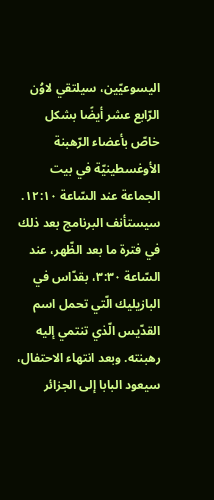اليسوعيّين، سيلتقي لاوُن الرّابع عشر أيضًا بشكل خاصّ بأعضاء الرّهبنة الأوغسطينيّة في بيت الجماعة عند السّاعة ١٢:١٠. سيستأنف البرنامج بعد ذلك في فترة ما بعد الظّهر، عند السّاعة ٣:٣٠، بقدّاس في البازيليك الّتي تحمل اسم القدّيس الّذي تنتمي إليه رهبنته. وبعد انتهاء الاحتفال، سيعود البابا إلى الجزائر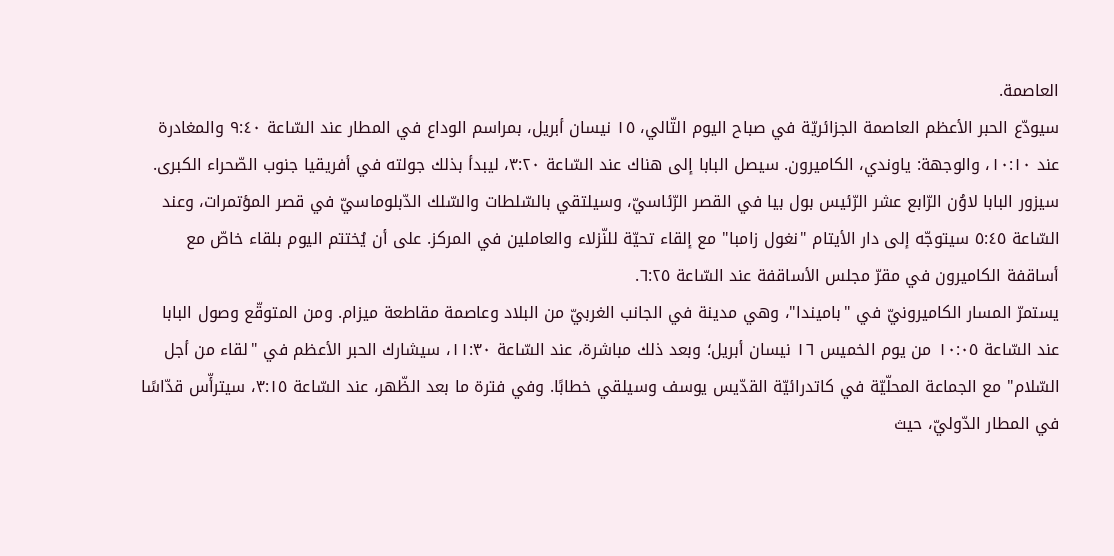العاصمة.
سيودّع الحبر الأعظم العاصمة الجزائريّة في صباح اليوم التّالي، ١٥ نيسان أبريل، بمراسم الوداع في المطار عند السّاعة ٩:٤٠ والمغادرة عند ١٠:١٠، والوجهة: ياوندي، الكاميرون. سيصل البابا إلى هناك عند السّاعة ٣:٢٠، ليبدأ بذلك جولته في أفريقيا جنوب الصّحراء الكبرى. سيزور البابا لاوُن الرّابع عشر الرّئيس بول بيا في القصر الرّئاسيّ، وسيلتقي بالسّلطات والسّلك الدّبلوماسيّ في قصر المؤتمرات، وعند السّاعة ٥:٤٥ سيتوجّه إلى دار الأيتام "نغول زامبا" مع إلقاء تحيّة للنّزلاء والعاملين في المركز. على أن يُختتم اليوم بلقاء خاصّ مع أساقفة الكاميرون في مقرّ مجلس الأساقفة عند السّاعة ٦:٢٥.
يستمرّ المسار الكاميرونيّ في "باميندا"، وهي مدينة في الجانب الغربيّ من البلاد وعاصمة مقاطعة ميزام. ومن المتوقّع وصول البابا عند السّاعة ١٠:٠٥ من يوم الخميس ١٦ نيسان أبريل؛ وبعد ذلك مباشرة، عند السّاعة ١١:٣٠، سيشارك الحبر الأعظم في "لقاء من أجل السّلام" مع الجماعة المحلّيّة في كاتدرائيّة القدّيس يوسف وسيلقي خطابًا. وفي فترة ما بعد الظّهر، عند السّاعة ٣:١٥، سيترأّس قدّاسًا في المطار الدّوليّ، حيث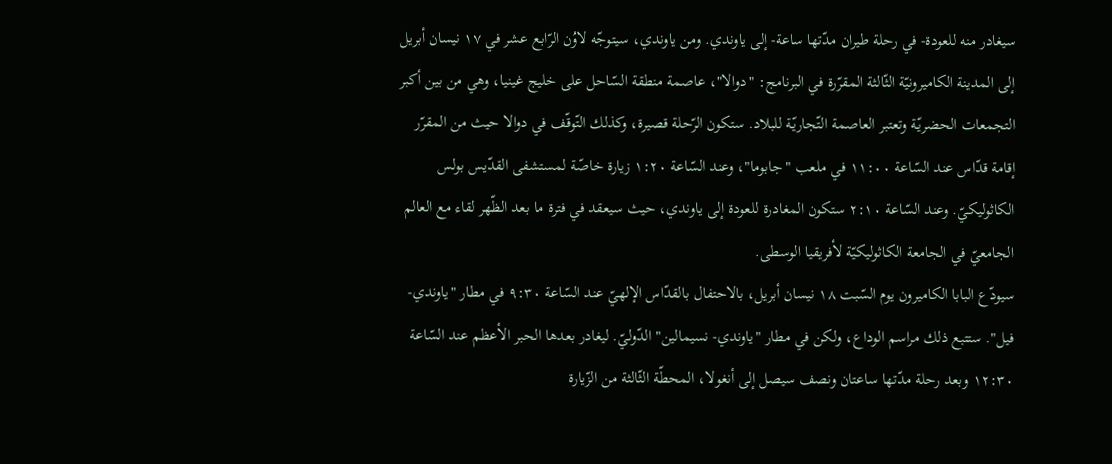سيغادر منه للعودة- في رحلة طيران مدّتها ساعة- إلى ياوندي. ومن ياوندي، سيتوجّه لاوُن الرّابع عشر في ١٧ نيسان أبريل إلى المدينة الكاميرونيّة الثّالثة المقرّرة في البرنامج: "دوالا"، عاصمة منطقة السّاحل على خليج غينيا، وهي من بين أكبر التجمعات الحضريّة وتعتبر العاصمة التّجاريّة للبلاد. ستكون الرّحلة قصيرة، وكذلك التّوقّف في دوالا حيث من المقرّر إقامة قدّاس عند السّاعة ١١:٠٠ في ملعب "جابوما"، وعند السّاعة ١:٢٠ زيارة خاصّة لمستشفى القدّيس بولس الكاثوليكيّ. وعند السّاعة ٢:١٠ ستكون المغادرة للعودة إلى ياوندي، حيث سيعقد في فترة ما بعد الظّهر لقاء مع العالم الجامعيّ في الجامعة الكاثوليكيّة لأفريقيا الوسطى.
سيودّع البابا الكاميرون يوم السّبت ١٨ نيسان أبريل، بالاحتفال بالقدّاس الإلهيّ عند السّاعة ٩:٣٠ في مطار "ياوندي- فيل". ستتبع ذلك مراسم الوداع، ولكن في مطار "ياوندي- نسيمالين" الدّوليّ. ليغادر بعدها الحبر الأعظم عند السّاعة ١٢:٣٠ وبعد رحلة مدّتها ساعتان ونصف سيصل إلى أنغولا، المحطّة الثّالثة من الزّيارة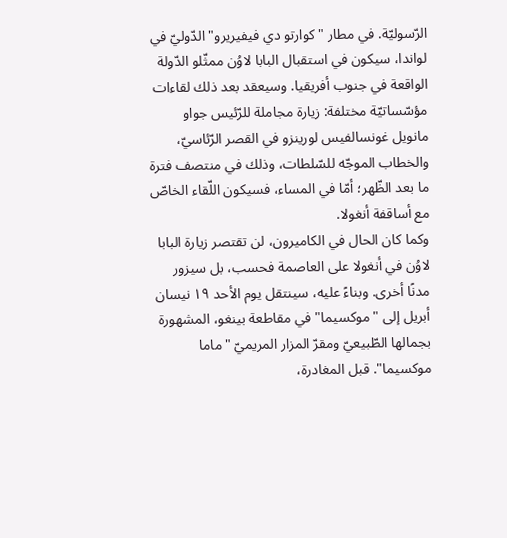الرّسوليّة. في مطار "كوارتو دي فيفيريرو" الدّوليّ في لواندا، سيكون في استقبال البابا لاوُن ممثّلو الدّولة الواقعة في جنوب أفريقيا. وسيعقد بعد ذلك لقاءات مؤسّساتيّة مختلفة: زيارة مجاملة للرّئيس جواو مانويل غونسالفيس لورينزو في القصر الرّئاسيّ، والخطاب الموجّه للسّلطات، وذلك في منتصف فترة ما بعد الظّهر؛ أمّا في المساء، فسيكون اللّقاء الخاصّ مع أساقفة أنغولا.
وكما كان الحال في الكاميرون، لن تقتصر زيارة البابا لاوُن في أنغولا على العاصمة فحسب، بل سيزور مدنًا أخرى. وبناءً عليه، سينتقل يوم الأحد ١٩ نيسان أبريل إلى "موكسيما" في مقاطعة بينغو، المشهورة بجمالها الطّبيعيّ ومقرّ المزار المريميّ "ماما موكسيما". قبل المغادرة،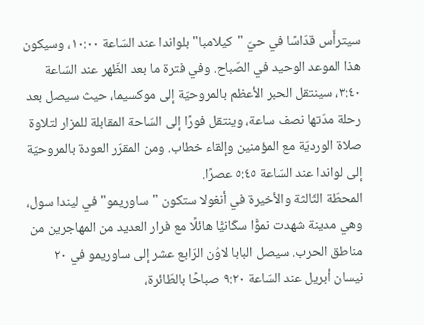سيترأّس قدّاسًا في حيّ "كيلامبا" بلواندا عند السّاعة ١٠:٠٠، وسيكون هذا الموعد الوحيد في الصّباح. وفي فترة ما بعد الظّهر عند السّاعة ٣:٤٠، سينتقل الحبر الأعظم بالمروحيّة إلى موكسيما، حيث سيصل بعد رحلة مدّتها نصف ساعة، وينتقل فورًا إلى السّاحة المقابلة للمزار لتلاوة صلاة الورديّة مع المؤمنين وإلقاء خطاب. ومن المقرّر العودة بالمروحيّة إلى لواندا عند السّاعة ٥:٤٥ عصرًا.
المحطّة الثّالثة والأخيرة في أنغولا ستكون "ساوريمو" في ليندا سول، وهي مدينة شهدت نموًّا سكّانيًّا هائلًا مع فرار العديد من المهاجرين من مناطق الحرب. سيصل البابا لاوُن الرّابع عشر إلى ساوريمو في ٢٠ نيسان أبريل عند السّاعة ٩:٢٠ صباحًا بالطّائرة،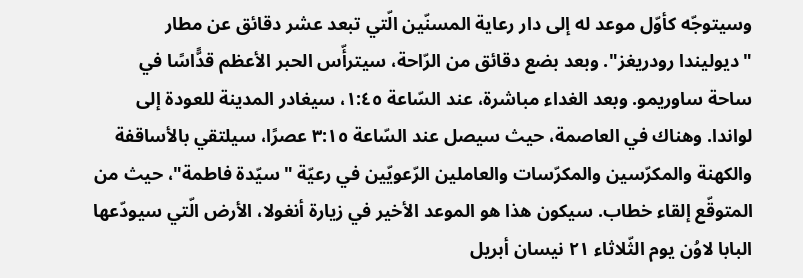وسيتوجّه كأوّل موعد له إلى دار رعاية المسنّين الّتي تبعد عشر دقائق عن مطار "ديوليندا رودريغز". وبعد بضع دقائق من الرّاحة، سيترأّس الحبر الأعظم قدًّاسًا في ساحة ساوريمو. وبعد الغداء مباشرة، عند السّاعة ١:٤٥، سيغادر المدينة للعودة إلى لواندا. وهناك في العاصمة، حيث سيصل عند السّاعة ٣:١٥ عصرًا، سيلتقي بالأساقفة والكهنة والمكرّسين والمكرّسات والعاملين الرّعويّين في رعيّة "سيّدة فاطمة"، حيث من المتوقّع إلقاء خطاب. سيكون هذا هو الموعد الأخير في زيارة أنغولا، الأرض الّتي سيودّعها البابا لاوُن يوم الثّلاثاء ٢١ نيسان أبريل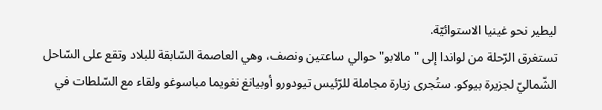ليطير نحو غينيا الاستوائيّة.
تستغرق الرّحلة من لواندا إلى "مالابو" حوالي ساعتين ونصف، وهي العاصمة السّابقة للبلاد وتقع على السّاحل الشّماليّ لجزيرة بيوكو. ستُجرى زيارة مجاملة للرّئيس تيودورو أوبيانغ نغويما مباسوغو ولقاء مع السّلطات في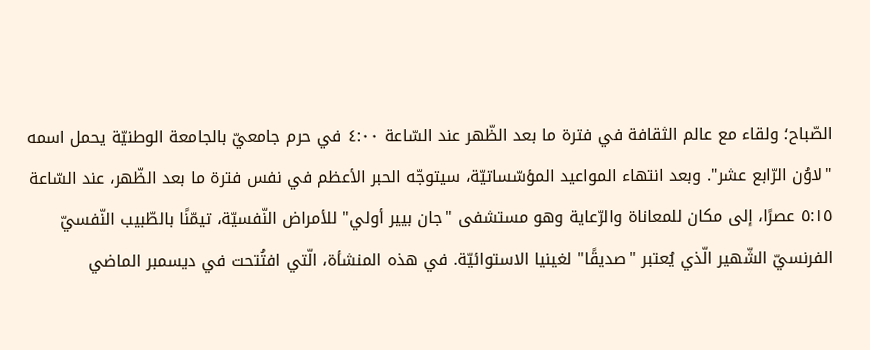الصّباح؛ ولقاء مع عالم الثقافة في فترة ما بعد الظّهر عند السّاعة ٤:٠٠ في حرم جامعيّ بالجامعة الوطنيّة يحمل اسمه "لاوُن الرّابع عشر". وبعد انتهاء المواعيد المؤسّساتيّة، سيتوجّه الحبر الأعظم في نفس فترة ما بعد الظّهر، عند السّاعة ٥:١٥ عصرًا، إلى مكان للمعاناة والرّعاية وهو مستشفى "جان بيير أولي" للأمراض النّفسيّة، تيمّنًا بالطّبيب النّفسيّ الفرنسيّ الشّهير الّذي يُعتبر "صديقًا" لغينيا الاستوائيّة. في هذه المنشأة، الّتي افتُتحت في ديسمبر الماضي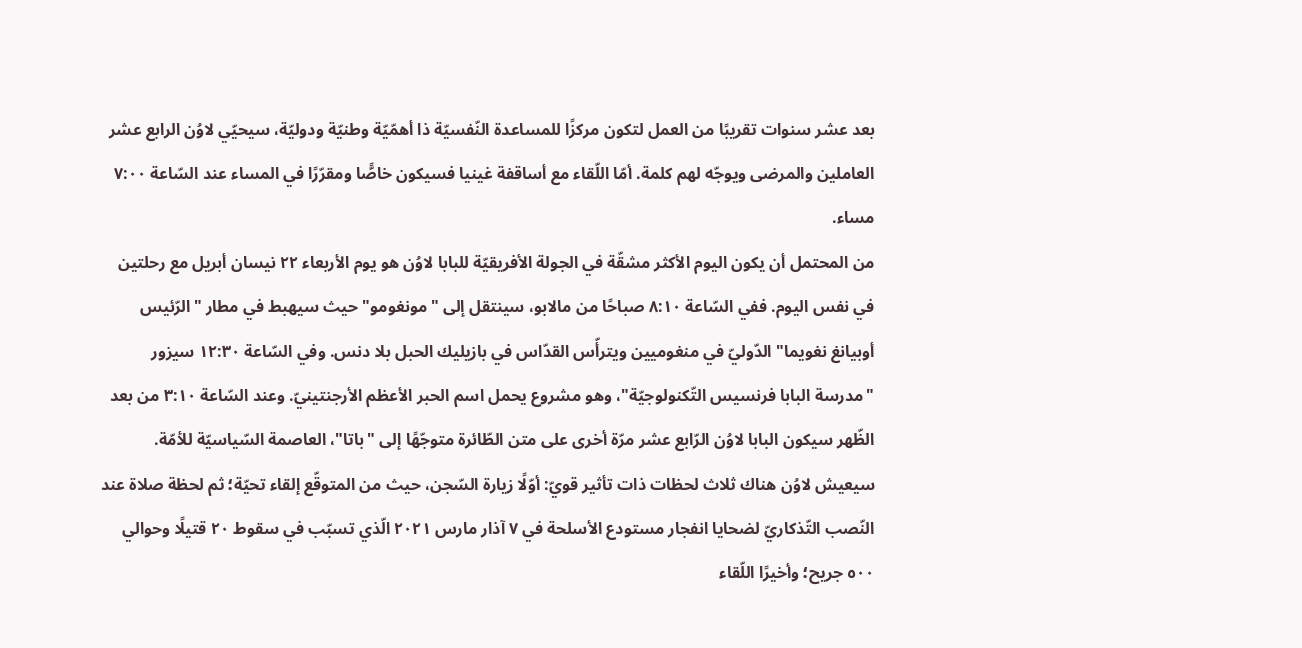بعد عشر سنوات تقريبًا من العمل لتكون مركزًا للمساعدة النّفسيّة ذا أهمّيّة وطنيّة ودوليّة، سيحيّي لاوُن الرابع عشر العاملين والمرضى ويوجّه لهم كلمة. أمّا اللّقاء مع أساقفة غينيا فسيكون خاصًّا ومقرّرًا في المساء عند السّاعة ٧:٠٠ مساء.
من المحتمل أن يكون اليوم الأكثر مشقّة في الجولة الأفريقيّة للبابا لاوُن هو يوم الأربعاء ٢٢ نيسان أبريل مع رحلتين في نفس اليوم. ففي السّاعة ٨:١٠ صباحًا من مالابو، سينتقل إلى "مونغومو" حيث سيهبط في مطار "الرّئيس أوبيانغ نغويما" الدّوليّ في منغوميين ويترأّس القدّاس في بازيليك الحبل بلا دنس. وفي السّاعة ١٢:٣٠ سيزور "مدرسة البابا فرنسيس التّكنولوجيّة"، وهو مشروع يحمل اسم الحبر الأعظم الأرجنتينيّ. وعند السّاعة ٣:١٠ من بعد الظّهر سيكون البابا لاوُن الرّابع عشر مرّة أخرى على متن الطّائرة متوجّهًا إلى "باتا"، العاصمة السّياسيّة للأمّة. سيعيش لاوُن هناك ثلاث لحظات ذات تأثير قويّ: أوّلًا زيارة السّجن، حيث من المتوقّع إلقاء تحيّة؛ ثم لحظة صلاة عند النّصب التّذكاريّ لضحايا انفجار مستودع الأسلحة في ٧ آذار مارس ٢٠٢١ الّذي تسبّب في سقوط ٢٠ قتيلًا وحوالي ٥٠٠ جريح؛ وأخيرًا اللّقاء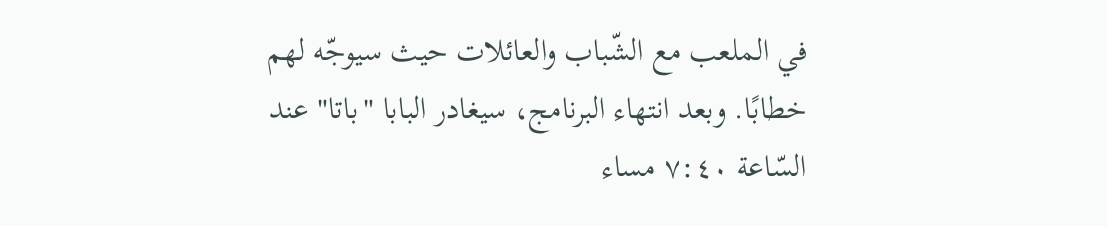في الملعب مع الشّباب والعائلات حيث سيوجّه لهم خطابًا. وبعد انتهاء البرنامج، سيغادر البابا "باتا" عند السّاعة ٧:٤٠ مساء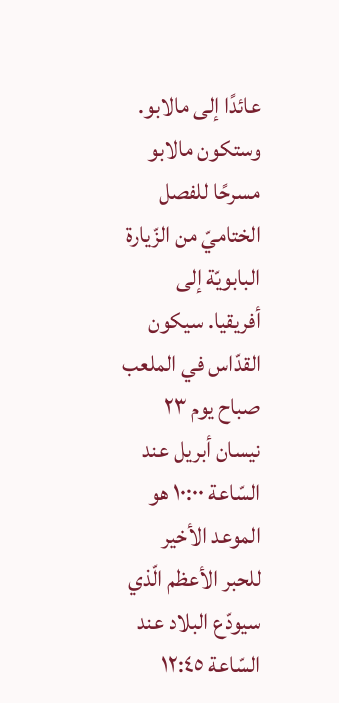عائدًا إلى مالابو.
وستكون مالابو مسرحًا للفصل الختاميّ من الزّيارة البابويّة إلى أفريقيا. سيكون القدّاس في الملعب صباح يوم ٢٣ نيسان أبريل عند السّاعة ١٠:٠٠ هو الموعد الأخير للحبر الأعظم الّذي سيودّع البلاد عند السّاعة ١٢:٤٥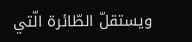ويستقلّ الطّائرة الّتي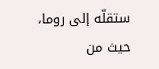ستقلّه إلى روما، حيث من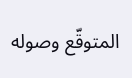المتوقّع وصوله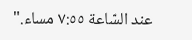عند السّاعة ٧:٥٥ مساء."